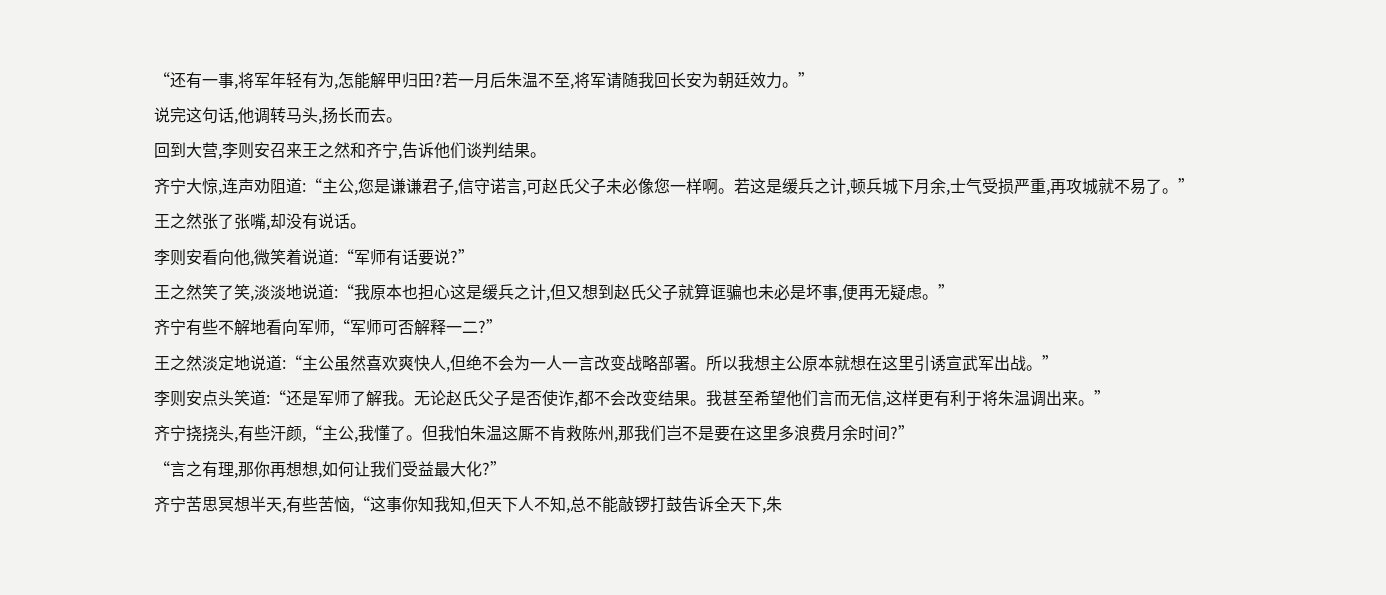“还有一事,将军年轻有为,怎能解甲归田?若一月后朱温不至,将军请随我回长安为朝廷效力。”
说完这句话,他调转马头,扬长而去。
回到大营,李则安召来王之然和齐宁,告诉他们谈判结果。
齐宁大惊,连声劝阻道:“主公,您是谦谦君子,信守诺言,可赵氏父子未必像您一样啊。若这是缓兵之计,顿兵城下月余,士气受损严重,再攻城就不易了。”
王之然张了张嘴,却没有说话。
李则安看向他,微笑着说道:“军师有话要说?”
王之然笑了笑,淡淡地说道:“我原本也担心这是缓兵之计,但又想到赵氏父子就算诓骗也未必是坏事,便再无疑虑。”
齐宁有些不解地看向军师,“军师可否解释一二?”
王之然淡定地说道:“主公虽然喜欢爽快人,但绝不会为一人一言改变战略部署。所以我想主公原本就想在这里引诱宣武军出战。”
李则安点头笑道:“还是军师了解我。无论赵氏父子是否使诈,都不会改变结果。我甚至希望他们言而无信,这样更有利于将朱温调出来。”
齐宁挠挠头,有些汗颜,“主公,我懂了。但我怕朱温这厮不肯救陈州,那我们岂不是要在这里多浪费月余时间?”
“言之有理,那你再想想,如何让我们受益最大化?”
齐宁苦思冥想半天,有些苦恼,“这事你知我知,但天下人不知,总不能敲锣打鼓告诉全天下,朱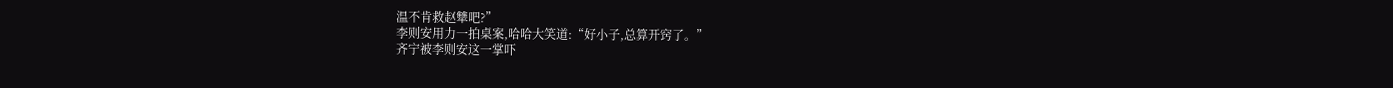温不肯救赵犨吧?”
李则安用力一拍桌案,哈哈大笑道:“好小子,总算开窍了。”
齐宁被李则安这一掌吓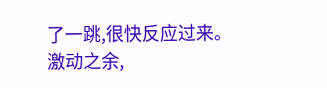了一跳,很快反应过来。
激动之余,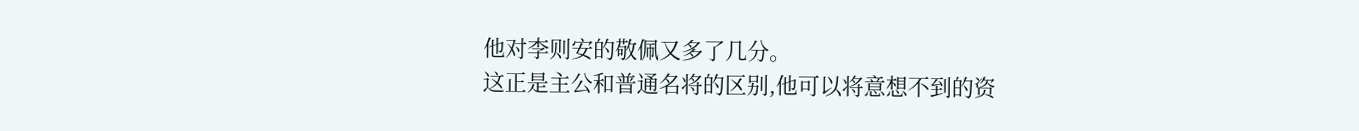他对李则安的敬佩又多了几分。
这正是主公和普通名将的区别,他可以将意想不到的资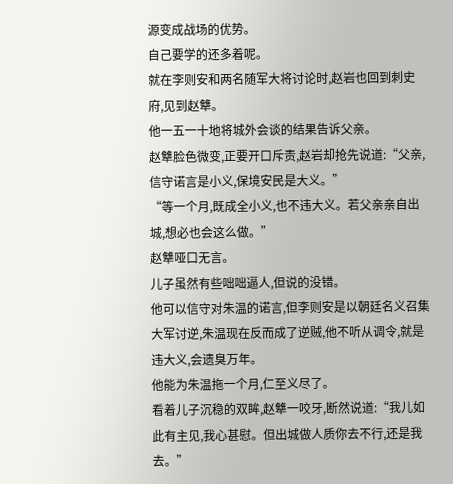源变成战场的优势。
自己要学的还多着呢。
就在李则安和两名随军大将讨论时,赵岩也回到刺史府,见到赵犨。
他一五一十地将城外会谈的结果告诉父亲。
赵犨脸色微变,正要开口斥责,赵岩却抢先说道:“父亲,信守诺言是小义,保境安民是大义。”
“等一个月,既成全小义,也不违大义。若父亲亲自出城,想必也会这么做。”
赵犨哑口无言。
儿子虽然有些咄咄逼人,但说的没错。
他可以信守对朱温的诺言,但李则安是以朝廷名义召集大军讨逆,朱温现在反而成了逆贼,他不听从调令,就是违大义,会遗臭万年。
他能为朱温拖一个月,仁至义尽了。
看着儿子沉稳的双眸,赵犨一咬牙,断然说道:“我儿如此有主见,我心甚慰。但出城做人质你去不行,还是我去。”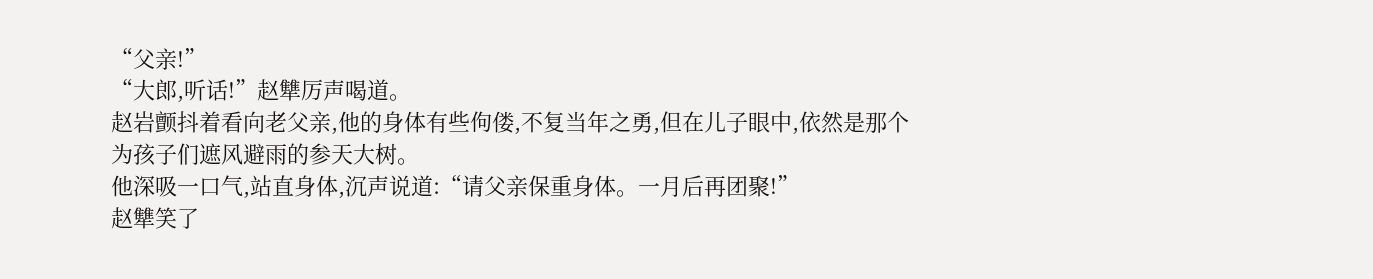“父亲!”
“大郎,听话!”赵犨厉声喝道。
赵岩颤抖着看向老父亲,他的身体有些佝偻,不复当年之勇,但在儿子眼中,依然是那个为孩子们遮风避雨的参天大树。
他深吸一口气,站直身体,沉声说道:“请父亲保重身体。一月后再团聚!”
赵犨笑了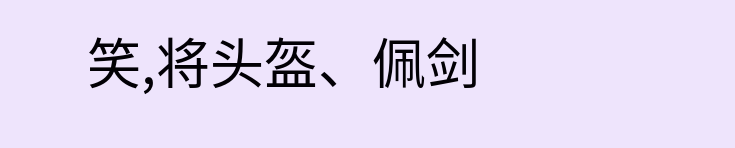笑,将头盔、佩剑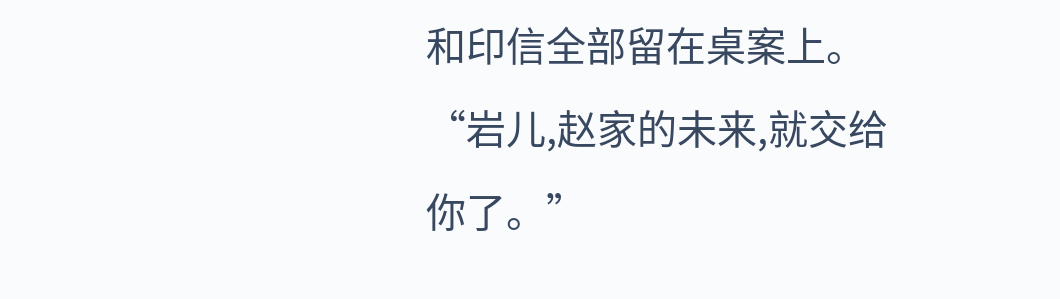和印信全部留在桌案上。
“岩儿,赵家的未来,就交给你了。”